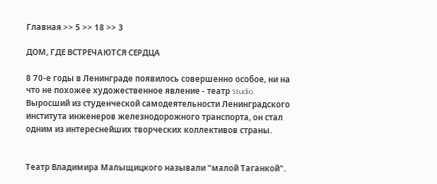Главная >> 5 >> 18 >> 3

ДОМ, ГДЕ ВСТРЕЧАЮТСЯ СЕРДЦА

8 70-е годы в Ленинграде появилось совершенно особое, ни на что не похожее художественное явление - театр Studio. Выросший из студенческой самодеятельности Ленинградского института инженеров железнодорожного транспорта, он стал одним из интереснейших творческих коллективов страны.


Театр Владимира Малыщицкого называли "малой Таганкой".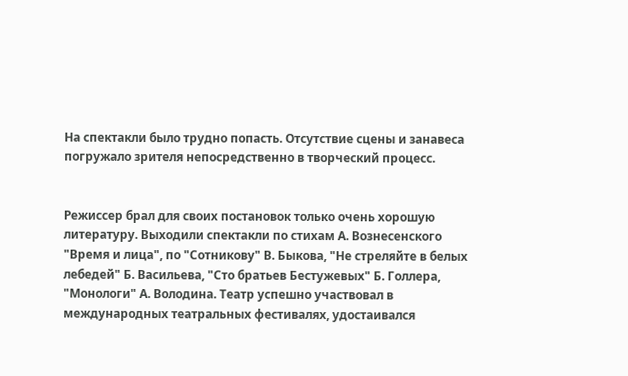На спектакли было трудно попасть. Отсутствие сцены и занавеса погружало зрителя непосредственно в творческий процесс.


Режиссер брал для своих постановок только очень хорошую литературу. Выходили спектакли по стихам А. Вознесенского "Время и лица", по "Сотникову" В. Быкова, "Не стреляйте в белых лебедей" Б. Васильева, "Сто братьев Бестужевых" Б. Голлера, "Монологи" А. Володина. Театр успешно участвовал в международных театральных фестивалях, удостаивался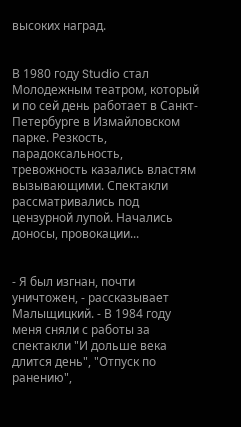высоких наград.


В 1980 году Studio стал Молодежным театром, который и по сей день работает в Санкт-Петербурге в Измайловском парке. Резкость, парадоксальность, тревожность казались властям вызывающими. Спектакли рассматривались под цензурной лупой. Начались доносы, провокации...


- Я был изгнан, почти уничтожен, - рассказывает Малыщицкий. - В 1984 году меня сняли с работы за спектакли "И дольше века длится день", "Отпуск по ранению",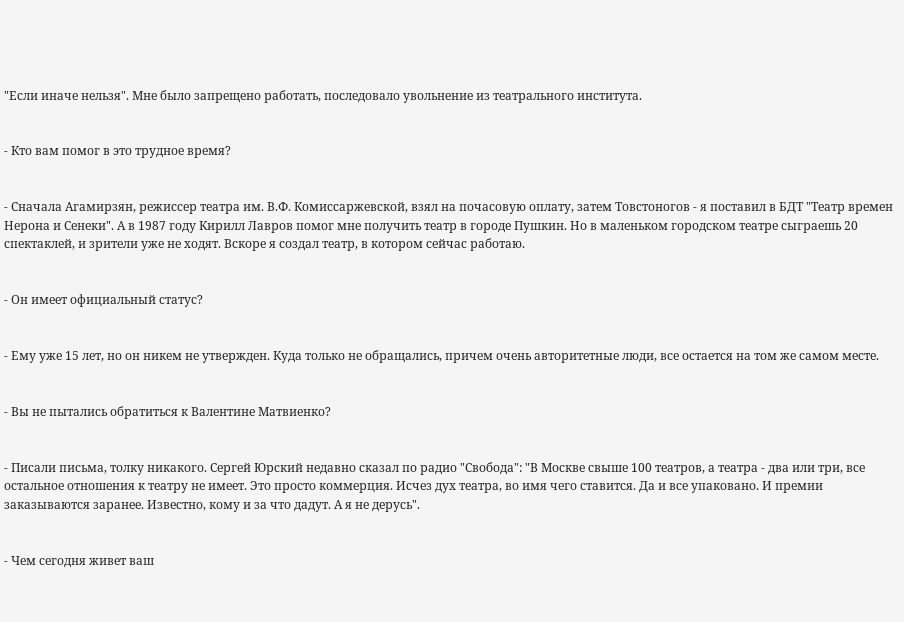"Если иначе нельзя". Мне было запрещено работать, последовало увольнение из театрального института.


- Кто вам помог в это трудное время?


- Сначала Агамирзян, режиссер театра им. В.Ф. Комиссаржевской, взял на почасовую оплату, затем Товстоногов - я поставил в БДТ "Театр времен Нерона и Сенеки". А в 1987 году Кирилл Лавров помог мне получить театр в городе Пушкин. Но в маленьком городском театре сыграешь 20 спектаклей, и зрители уже не ходят. Вскоре я создал театр, в котором сейчас работаю.


- Он имеет официальный статус?


- Ему уже 15 лет, но он никем не утвержден. Куда только не обращались, причем очень авторитетные люди, все остается на том же самом месте.


- Вы не пытались обратиться к Валентине Матвиенко?


- Писали письма, толку никакого. Сергей Юрский недавно сказал по радио "Свобода": "В Москве свыше 100 театров, а театра - два или три, все остальное отношения к театру не имеет. Это просто коммерция. Исчез дух театра, во имя чего ставится. Да и все упаковано. И премии заказываются заранее. Известно, кому и за что дадут. А я не дерусь".


- Чем сегодня живет ваш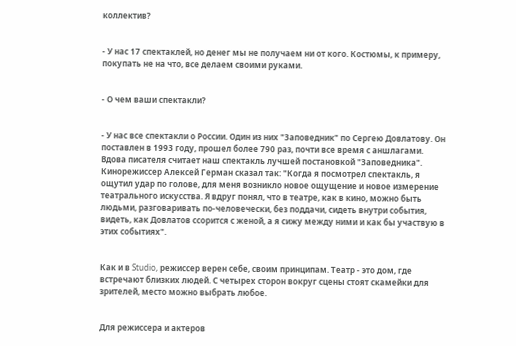коллектив?


- У нас 17 спектаклей, но денег мы не получаем ни от кого. Костюмы, к примеру, покупать не на что, все делаем своими руками.


- О чем ваши спектакли?


- У нас все спектакли о России. Один из них "Заповедник" по Сергею Довлатову. Он поставлен в 1993 году, прошел более 790 раз, почти все время с аншлагами. Вдова писателя считает наш спектакль лучшей постановкой "Заповедника". Кинорежиссер Алексей Герман сказал так: "Когда я посмотрел спектакль, я ощутил удар по голове, для меня возникло новое ощущение и новое измерение театрального искусства. Я вдруг понял, что в театре, как в кино, можно быть людьми, разговаривать по-человечески, без поддачи, сидеть внутри события, видеть, как Довлатов ссорится с женой, а я сижу между ними и как бы участвую в этих событиях".


Как и в Studio, режиссер верен себе, своим принципам. Театр - это дом, где встречают близких людей. С четырех сторон вокруг сцены стоят скамейки для зрителей, место можно выбрать любое.


Для режиссера и актеров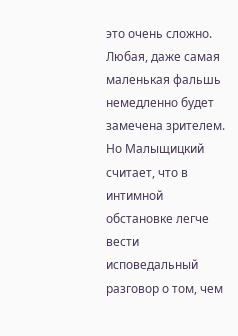это очень сложно. Любая, даже самая маленькая фальшь немедленно будет замечена зрителем. Но Малыщицкий считает, что в интимной обстановке легче вести исповедальный разговор о том, чем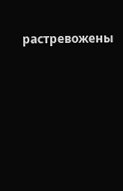растревожены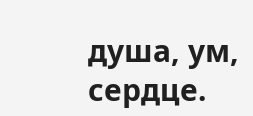душа, ум, сердце.